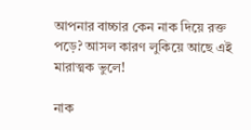আপনার বাচ্চার কেন নাক দিয়ে রক্ত পড়ে? আসল কারণ লুকিয়ে আছে এই মারাত্মক ভুলে!

নাক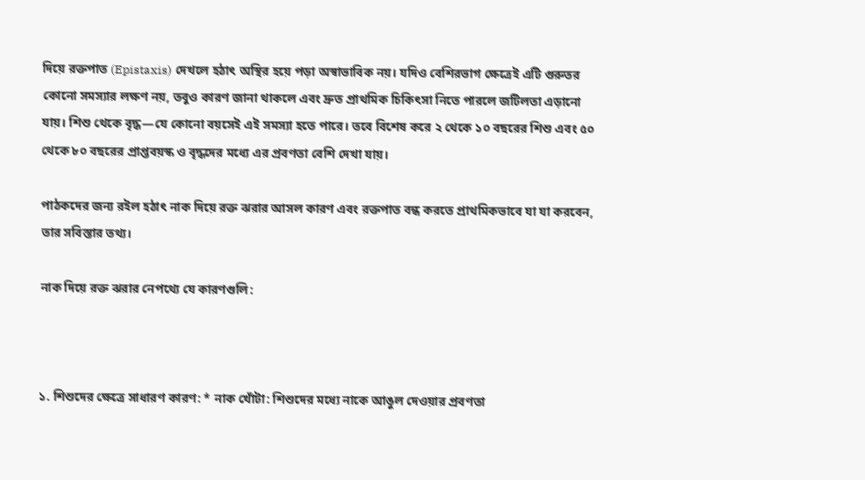দিয়ে রক্তপাত (Epistaxis) দেখলে হঠাৎ অস্থির হয়ে পড়া অস্বাভাবিক নয়। যদিও বেশিরভাগ ক্ষেত্রেই এটি গুরুতর কোনো সমস্যার লক্ষণ নয়, তবুও কারণ জানা থাকলে এবং দ্রুত প্রাথমিক চিকিৎসা নিতে পারলে জটিলতা এড়ানো যায়। শিশু থেকে বৃদ্ধ—যে কোনো বয়সেই এই সমস্যা হতে পারে। তবে বিশেষ করে ২ থেকে ১০ বছরের শিশু এবং ৫০ থেকে ৮০ বছরের প্রাপ্তবয়স্ক ও বৃদ্ধদের মধ্যে এর প্রবণতা বেশি দেখা যায়।

পাঠকদের জন্য রইল হঠাৎ নাক দিয়ে রক্ত ঝরার আসল কারণ এবং রক্তপাত বন্ধ করতে প্রাথমিকভাবে যা যা করবেন, তার সবিস্তার তথ্য।

নাক দিয়ে রক্ত ঝরার নেপথ্যে যে কারণগুলি:



১. শিশুদের ক্ষেত্রে সাধারণ কারণ: * নাক খোঁটা: শিশুদের মধ্যে নাকে আঙুল দেওয়ার প্রবণতা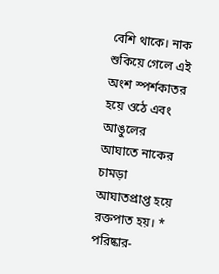বেশি থাকে। নাক শুকিয়ে গেলে এই অংশ স্পর্শকাতর হয়ে ওঠে এবং আঙুলের আঘাতে নাকের চামড়া আঘাতপ্রাপ্ত হয়ে রক্তপাত হয়। * পরিষ্কার-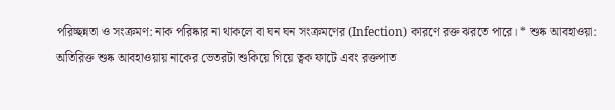পরিচ্ছন্নতা ও সংক্রমণ: নাক পরিষ্কার না থাকলে বা ঘন ঘন সংক্রমণের (Infection) কারণে রক্ত ঝরতে পারে। * শুষ্ক আবহাওয়া: অতিরিক্ত শুষ্ক আবহাওয়ায় নাকের ভেতরটা শুকিয়ে গিয়ে ত্বক ফাটে এবং রক্তপাত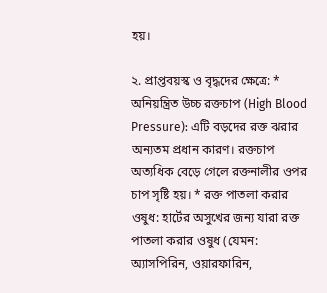হয়।

২. প্রাপ্তবয়স্ক ও বৃদ্ধদের ক্ষেত্রে: * অনিয়ন্ত্রিত উচ্চ রক্তচাপ (High Blood Pressure): এটি বড়দের রক্ত ঝরার অন্যতম প্রধান কারণ। রক্তচাপ অত্যধিক বেড়ে গেলে রক্তনালীর ওপর চাপ সৃষ্টি হয়। * রক্ত পাতলা করার ওষুধ: হার্টের অসুখের জন্য যারা রক্ত পাতলা করার ওষুধ (যেমন: অ্যাসপিরিন, ওয়ারফারিন,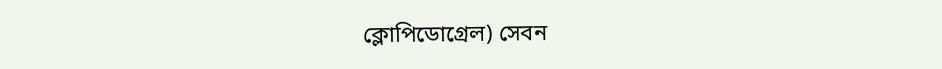ক্লোপিডোগ্রেল) সেবন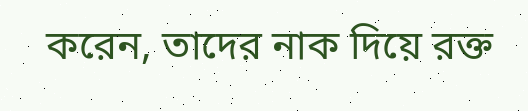করেন, তাদের নাক দিয়ে রক্ত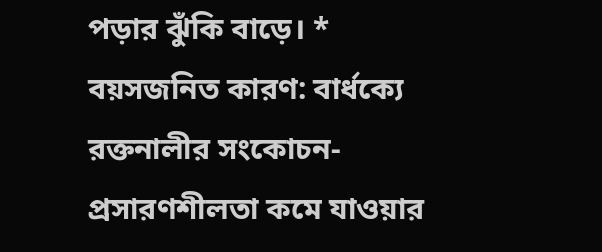পড়ার ঝুঁকি বাড়ে। * বয়সজনিত কারণ: বার্ধক্যে রক্তনালীর সংকোচন-প্রসারণশীলতা কমে যাওয়ার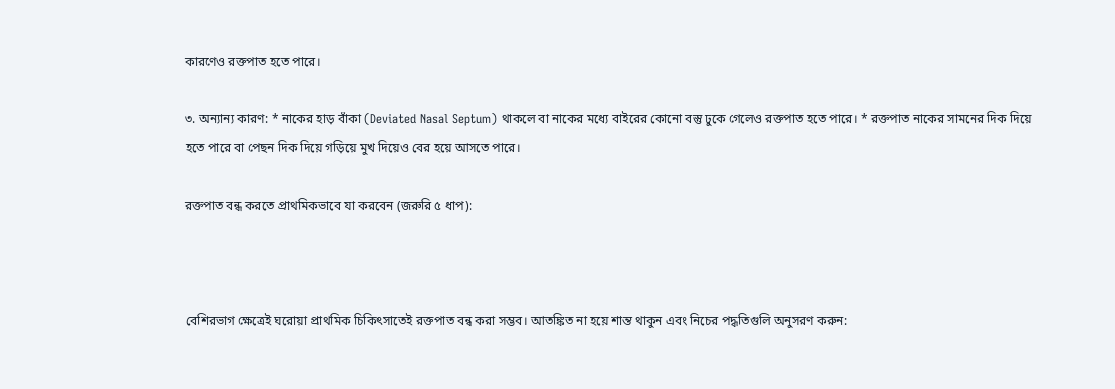কারণেও রক্তপাত হতে পারে।

৩. অন্যান্য কারণ: * নাকের হাড় বাঁকা (Deviated Nasal Septum) থাকলে বা নাকের মধ্যে বাইরের কোনো বস্তু ঢুকে গেলেও রক্তপাত হতে পারে। * রক্তপাত নাকের সামনের দিক দিয়ে হতে পারে বা পেছন দিক দিয়ে গড়িয়ে মুখ দিয়েও বের হয়ে আসতে পারে।

রক্তপাত বন্ধ করতে প্রাথমিকভাবে যা করবেন (জরুরি ৫ ধাপ):



বেশিরভাগ ক্ষেত্রেই ঘরোয়া প্রাথমিক চিকিৎসাতেই রক্তপাত বন্ধ করা সম্ভব। আতঙ্কিত না হয়ে শান্ত থাকুন এবং নিচের পদ্ধতিগুলি অনুসরণ করুন: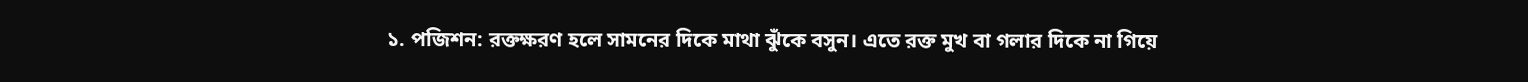১. পজিশন: রক্তক্ষরণ হলে সামনের দিকে মাথা ঝুঁকে বসুন। এতে রক্ত মুখ বা গলার দিকে না গিয়ে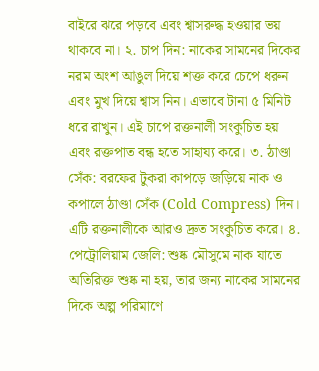বাইরে ঝরে পড়বে এবং শ্বাসরুদ্ধ হওয়ার ভয় থাকবে না। ২. চাপ দিন: নাকের সামনের দিকের নরম অংশ আঙুল দিয়ে শক্ত করে চেপে ধরুন এবং মুখ দিয়ে শ্বাস নিন। এভাবে টানা ৫ মিনিট ধরে রাখুন। এই চাপে রক্তনালী সংকুচিত হয় এবং রক্তপাত বন্ধ হতে সাহায্য করে। ৩. ঠাণ্ডা সেঁক: বরফের টুকরা কাপড়ে জড়িয়ে নাক ও কপালে ঠাণ্ডা সেঁক (Cold Compress) দিন। এটি রক্তনালীকে আরও দ্রুত সংকুচিত করে। ৪. পেট্রোলিয়াম জেলি: শুষ্ক মৌসুমে নাক যাতে অতিরিক্ত শুষ্ক না হয়, তার জন্য নাকের সামনের দিকে অল্প পরিমাণে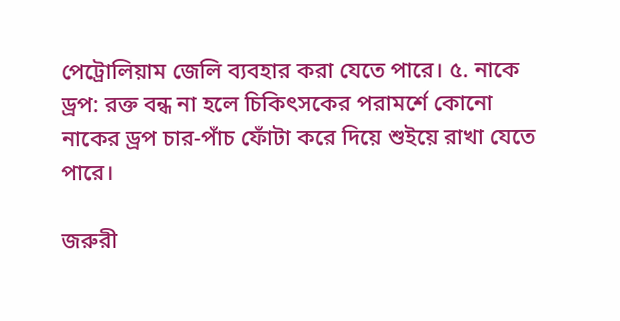পেট্রোলিয়াম জেলি ব্যবহার করা যেতে পারে। ৫. নাকে ড্রপ: রক্ত বন্ধ না হলে চিকিৎসকের পরামর্শে কোনো নাকের ড্রপ চার-পাঁচ ফোঁটা করে দিয়ে শুইয়ে রাখা যেতে পারে।

জরুরী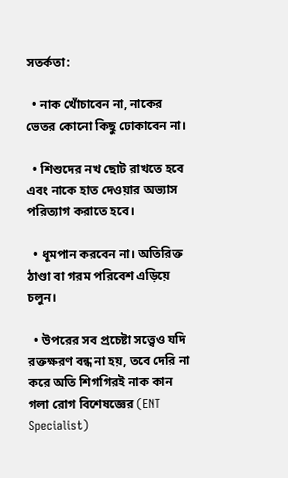সতর্কতা:

  • নাক খোঁচাবেন না, নাকের ভেতর কোনো কিছু ঢোকাবেন না।

  • শিশুদের নখ ছোট রাখতে হবে এবং নাকে হাত দেওয়ার অভ্যাস পরিত্যাগ করাতে হবে।

  • ধূমপান করবেন না। অতিরিক্ত ঠাণ্ডা বা গরম পরিবেশ এড়িয়ে চলুন।

  • উপরের সব প্রচেষ্টা সত্ত্বেও যদি রক্তক্ষরণ বন্ধ না হয়, তবে দেরি না করে অতি শিগগিরই নাক কান গলা রোগ বিশেষজ্ঞের (ENT Specialist)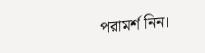পরামর্শ নিন।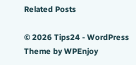Related Posts

© 2026 Tips24 - WordPress Theme by WPEnjoy